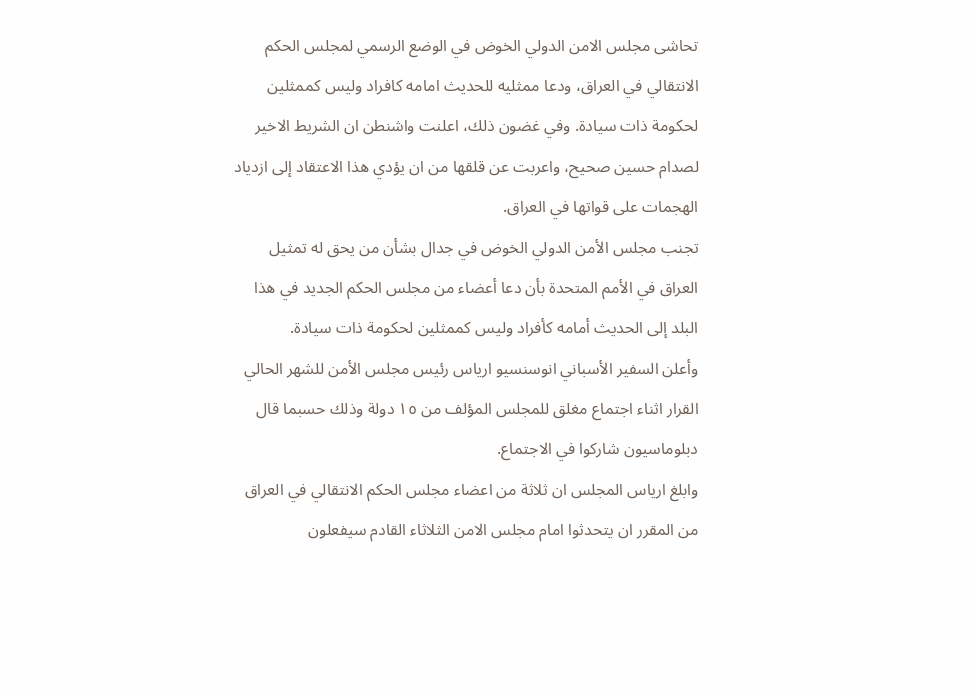تحاشى مجلس الامن الدولي الخوض في الوضع الرسمي لمجلس الحكم الانتقالي في العراق، ودعا ممثليه للحديث امامه كافراد وليس كممثلين لحكومة ذات سيادة. وفي غضون ذلك، اعلنت واشنطن ان الشريط الاخير لصدام حسين صحيح، واعربت عن قلقها من ان يؤدي هذا الاعتقاد إلى ازدياد الهجمات على قواتها في العراق.
تجنب مجلس الأمن الدولي الخوض في جدال بشأن من يحق له تمثيل العراق في الأمم المتحدة بأن دعا أعضاء من مجلس الحكم الجديد في هذا البلد إلى الحديث أمامه كأفراد وليس كممثلين لحكومة ذات سيادة.
وأعلن السفير الأسباني انوسنسيو ارياس رئيس مجلس الأمن للشهر الحالي القرار اثناء اجتماع مغلق للمجلس المؤلف من ١٥ دولة وذلك حسبما قال دبلوماسيون شاركوا في الاجتماع.
وابلغ ارياس المجلس ان ثلاثة من اعضاء مجلس الحكم الانتقالي في العراق من المقرر ان يتحدثوا امام مجلس الامن الثلاثاء القادم سيفعلون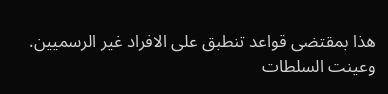هذا بمقتضى قواعد تنطبق على الافراد غير الرسميين.
وعينت السلطات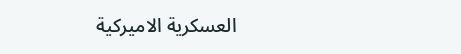العسكرية الاميركية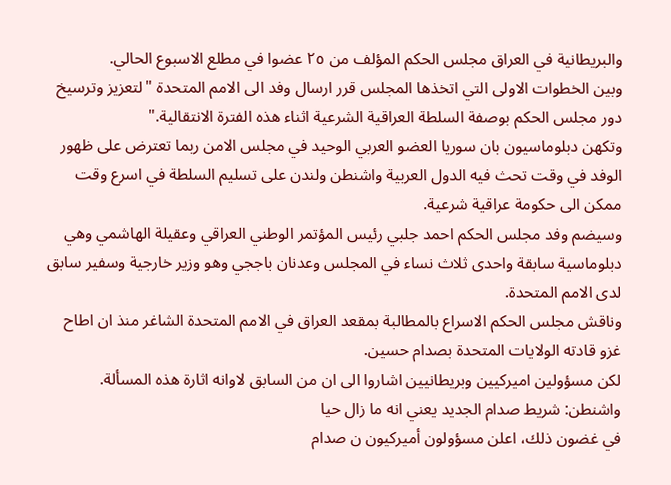والبريطانية في العراق مجلس الحكم المؤلف من ٢٥ عضوا في مطلع الاسبوع الحالي.
وبين الخطوات الاولى التي اتخذها المجلس قرر ارسال وفد الى الامم المتحدة "لتعزيز وترسيخ دور مجلس الحكم بوصفة السلطة العراقية الشرعية اثناء هذه الفترة الانتقالية."
وتكهن دبلوماسيون بان سوريا العضو العربي الوحيد في مجلس الامن ربما تعترض على ظهور الوفد في وقت تحث فيه الدول العربية واشنطن ولندن على تسليم السلطة في اسرع وقت ممكن الى حكومة عراقية شرعية.
وسيضم وفد مجلس الحكم احمد جلبي رئيس المؤتمر الوطني العراقي وعقيلة الهاشمي وهي دبلوماسية سابقة واحدى ثلاث نساء في المجلس وعدنان باججي وهو وزير خارجية وسفير سابق لدى الامم المتحدة.
وناقش مجلس الحكم الاسراع بالمطالبة بمقعد العراق في الامم المتحدة الشاغر منذ ان اطاح غزو قادته الولايات المتحدة بصدام حسين.
لكن مسؤولين اميركيين وبريطانيين اشاروا الى ان من السابق لاوانه اثارة هذه المسألة.
واشنطن: شريط صدام الجديد يعني انه ما زال حيا
في غضون ذلك، اعلن مسؤولون أميركيون ن صدام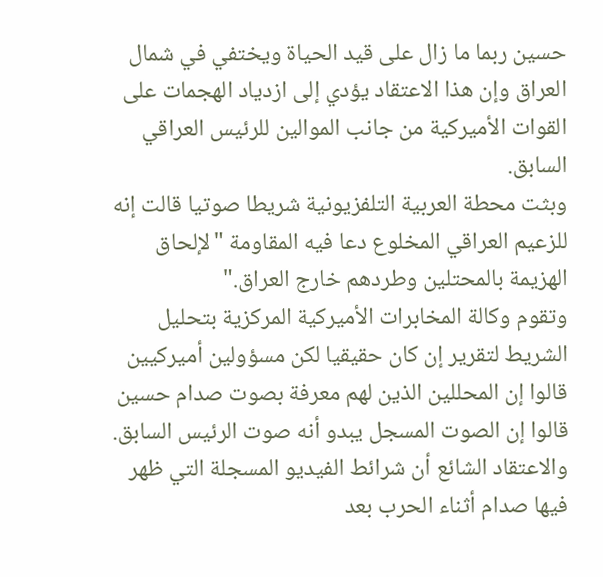حسين ربما ما زال على قيد الحياة ويختفي في شمال العراق وإن هذا الاعتقاد يؤدي إلى ازدياد الهجمات على القوات الأميركية من جانب الموالين للرئيس العراقي السابق.
وبثت محطة العربية التلفزيونية شريطا صوتيا قالت إنه للزعيم العراقي المخلوع دعا فيه المقاومة "لإلحاق الهزيمة بالمحتلين وطردهم خارج العراق."
وتقوم وكالة المخابرات الأميركية المركزية بتحليل الشريط لتقرير إن كان حقيقيا لكن مسؤولين أميركيين قالوا إن المحللين الذين لهم معرفة بصوت صدام حسين قالوا إن الصوت المسجل يبدو أنه صوت الرئيس السابق.
والاعتقاد الشائع أن شرائط الفيديو المسجلة التي ظهر فيها صدام أثناء الحرب بعد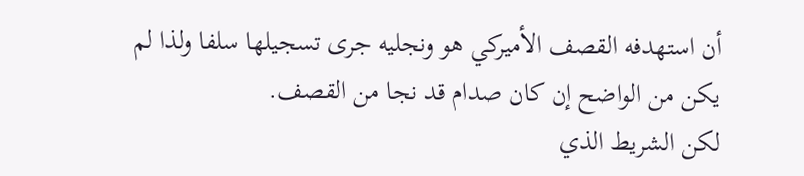أن استهدفه القصف الأميركي هو ونجليه جرى تسجيلها سلفا ولذا لم يكن من الواضح إن كان صدام قد نجا من القصف.
لكن الشريط الذي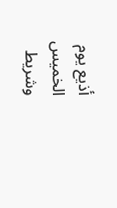أذيع يوم الخميس وشريط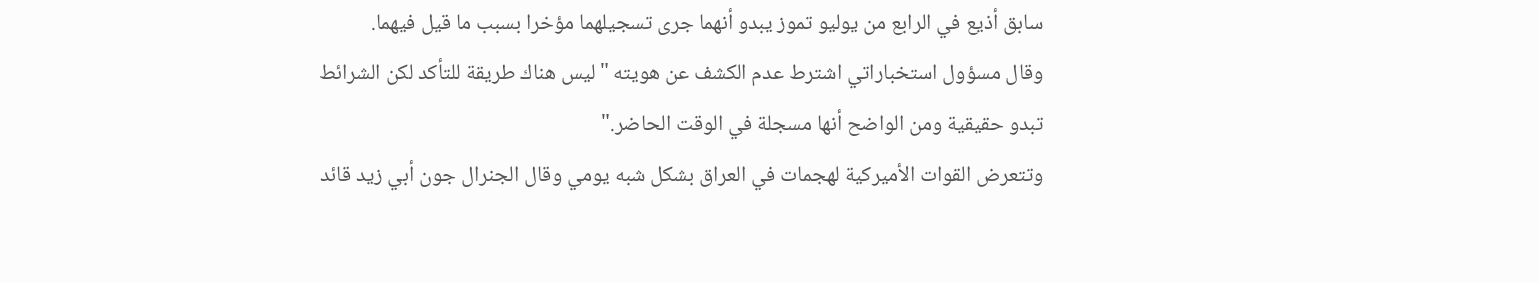سابق أذيع في الرابع من يوليو تموز يبدو أنهما جرى تسجيلهما مؤخرا بسبب ما قيل فيهما.
وقال مسؤول استخباراتي اشترط عدم الكشف عن هويته "ليس هناك طريقة للتأكد لكن الشرائط تبدو حقيقية ومن الواضح أنها مسجلة في الوقت الحاضر."
وتتعرض القوات الأميركية لهجمات في العراق بشكل شبه يومي وقال الجنرال جون أبي زيد قائد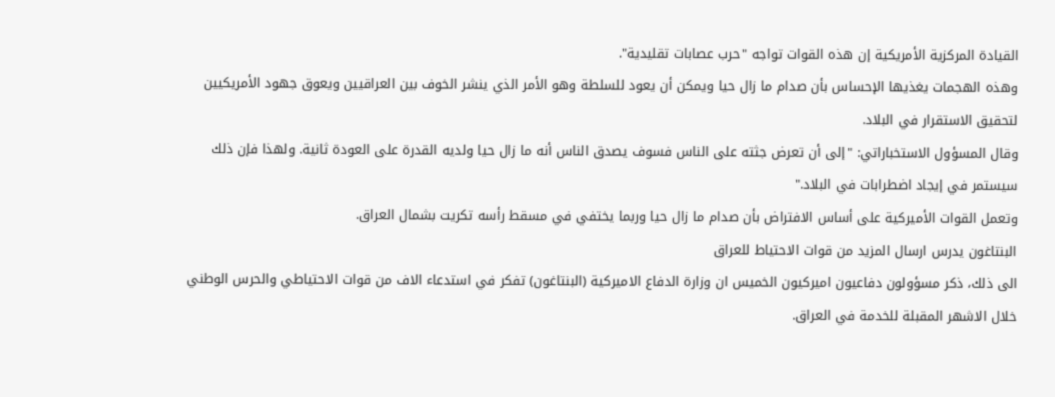القيادة المركزية الأمريكية إن هذه القوات تواجه "حرب عصابات تقليدية".
وهذه الهجمات يغذيها الإحساس بأن صدام ما زال حيا ويمكن أن يعود للسلطة وهو الأمر الذي ينشر الخوف بين العراقيين ويعوق جهود الأمريكيين لتحقيق الاستقرار في البلاد.
وقال المسؤول الاستخباراتي: "إلى أن تعرض جثته على الناس فسوف يصدق الناس أنه ما زال حيا ولديه القدرة على العودة ثانية. ولهذا فإن ذلك سيستمر في إيجاد اضطرابات في البلاد."
وتعمل القوات الأميركية على أساس الافتراض بأن صدام ما زال حيا وربما يختفي في مسقط رأسه تكريت بشمال العراق.
البنتاغون يدرس ارسال المزيد من قوات الاحتياط للعراق
الى ذلك، ذكر مسؤولون دفاعيون اميركيون الخميس ان وزارة الدفاع الاميركية (البنتاغون) تفكر في استدعاء الاف من قوات الاحتياطي والحرس الوطني خلال الاشهر المقبلة للخدمة في العراق.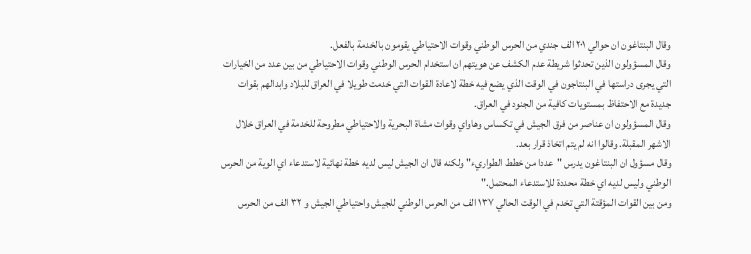وقال البنتاغون ان حوالي ٢٠١ الف جندي من الحرس الوطني وقوات الاحتياطي يقومون بالخدمة بالفعل.
وقال المسؤولون الذين تحدثوا شريطة عدم الكشف عن هويتهم ان استخدام الحرس الوطني وقوات الاحتياطي من بين عدد من الخيارات التي يجرى دراستها في البنتاجون في الوقت الذي يضع فيه خطة لاعادة القوات التي خدمت طويلا في العراق للبلاد وابدالهم بقوات جديدة مع الاحتفاظ بمستويات كافية من الجنود في العراق.
وقال المسؤولون ان عناصر من فرق الجيش في تكساس وهاواي وقوات مشاة البحرية والاحتياطي مطروحة للخدمة في العراق خلال الاشهر المقبلة. وقالوا انه لم يتم اتخاذ قرار بعد.
وقال مسؤول ان البنتاغون يدرس "عددا من خطط الطواريء" ولكنه قال ان الجيش ليس لديه خطة نهائية لاستدعاء اي الوية من الحرس الوطني وليس لديه اي خطة محددة للاستدعاء المحتمل."
ومن بين القوات المؤقتة التي تخدم في الوقت الحالي ١٣٧ الف من الحرس الوطني للجيش واحتياطي الجيش و ٣٢ الف من الحرس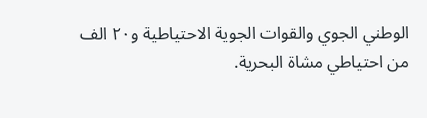الوطني الجوي والقوات الجوية الاحتياطية و٢٠ الف من احتياطي مشاة البحرية.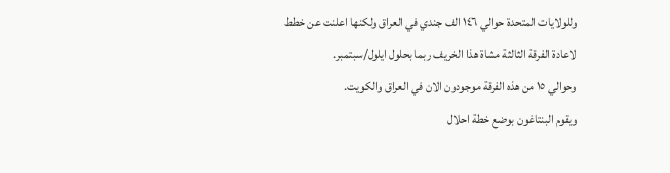وللولايات المتحدة حوالي ١٤٦ الف جندي في العراق ولكنها اعلنت عن خطط لاعادة الفرقة الثالثة مشاة هذا الخريف ربما بحلول ايلول/سبتمبر.
وحوالي ١٥ من هذه الفرقة موجودون الان في العراق والكويت.
ويقوم البنتاغون بوضع خطة احلال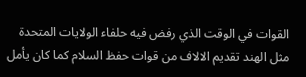القوات في الوقت الذي رفض فيه حلفاء الولايات المتحدة مثل الهند تقديم الالاف من قوات حفظ السلام كما كان يأمل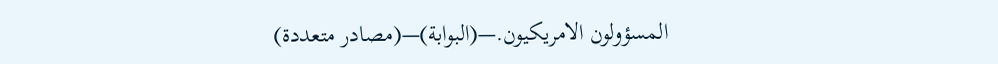المسؤولون الامريكيون.—(البوابة)—(مصادر متعددة)